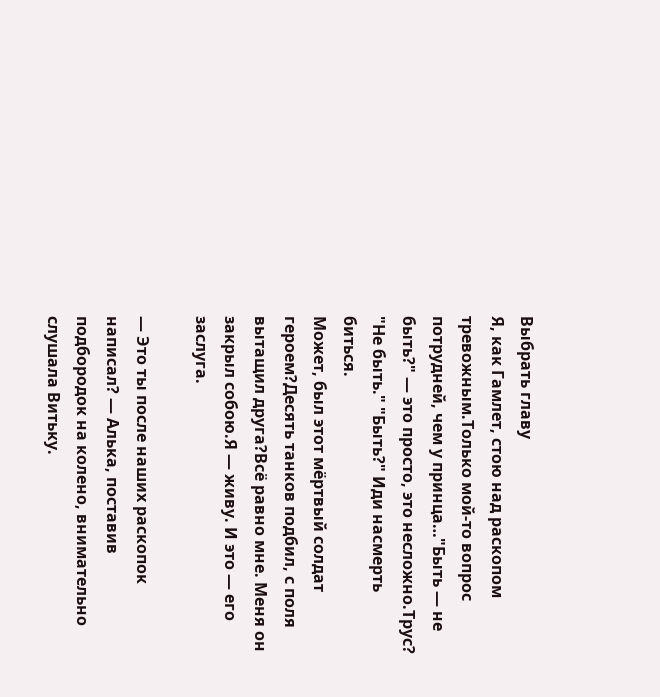Выбрать главу
Я, как Гамлет, стою над раскопом тревожным.Только мой-то вопрос потрудней, чем у принца…"Быть — не быть?" — это просто, это несложно.Трус? "Не быть." "Быть?" Иди насмерть биться.
Может, был этот мёртвый солдат героем?Десять танков подбил, с поля вытащил друга?Всё равно мне. Меня он закрыл собою.Я — живу. И это — его заслуга.

— Это ты после наших раскопок написал? — Алька, поставив подбородок на колено, внимательно слушала Витьку.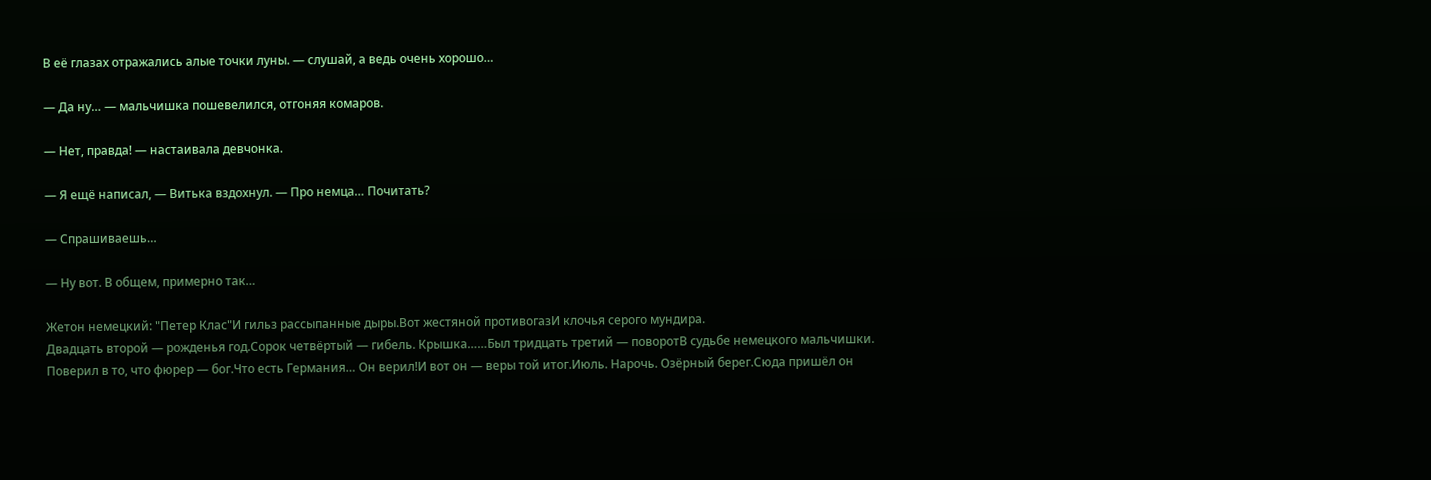В её глазах отражались алые точки луны. — слушай, а ведь очень хорошо…

— Да ну… — мальчишка пошевелился, отгоняя комаров.

— Нет, правда! — настаивала девчонка.

— Я ещё написал, — Витька вздохнул. — Про немца… Почитать?

— Спрашиваешь…

— Ну вот. В общем, примерно так…

Жетон немецкий: "Петер Клас"И гильз рассыпанные дыры.Вот жестяной противогазИ клочья серого мундира.
Двадцать второй — рожденья год.Сорок четвёртый — гибель. Крышка……Был тридцать третий — поворотВ судьбе немецкого мальчишки.
Поверил в то, что фюрер — бог.Что есть Германия… Он верил!И вот он — веры той итог.Июль. Нарочь. Озёрный берег.Сюда пришёл он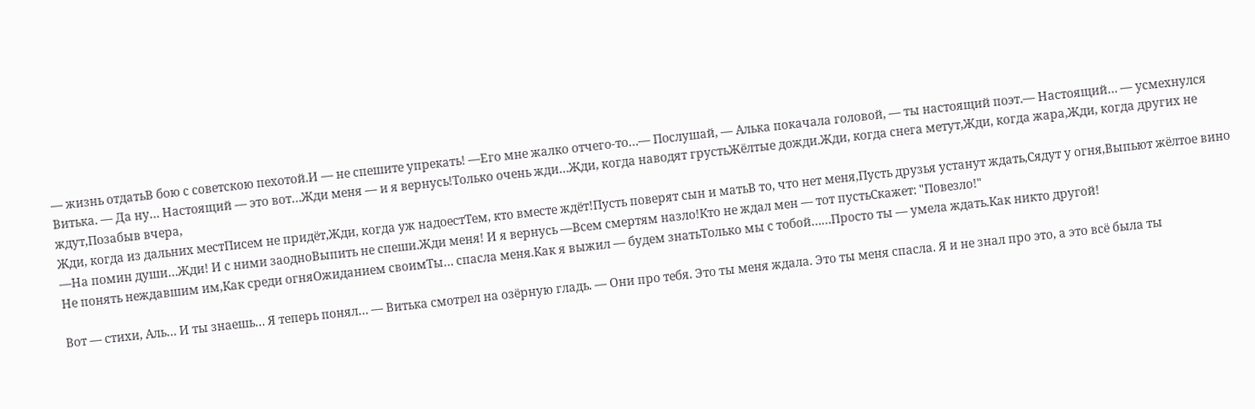— жизнь отдатьВ бою с советскою пехотой.И — не спешите упрекать! —Его мне жалко отчего-то…— Послушай, — Алька покачала головой, — ты настоящий поэт.— Настоящий… — усмехнулся Витька. — Да ну… Настоящий — это вот…Жди меня — и я вернусь!Только очень жди…Жди, когда наводят грустьЖёлтые дожди.Жди, когда снега метут,Жди, когда жара,Жди, когда других не ждут,Позабыв вчера,
Жди, когда из дальних местПисем не придёт,Жди, когда уж надоестТем, кто вместе ждёт!Пусть поверят сын и матьВ то, что нет меня,Пусть друзья устанут ждать,Сядут у огня,Выпьют жёлтое вино —На помин души…Жди! И с ними заодноВыпить не спеши.Жди меня! И я вернусь —Всем смертям назло!Кто не ждал мен — тот пустьСкажет: "Повезло!"
Не понять неждавшим им,Как среди огняОжиданием своимТы… спасла меня.Как я выжил — будем знатьТолько мы с тобой……Просто ты — умела ждать.Как никто другой!

Вот — стихи, Аль… И ты знаешь… Я теперь понял… — Витька смотрел на озёрную гладь. — Они про тебя. Это ты меня ждала. Это ты меня спасла. Я и не знал про это, а это всё была ты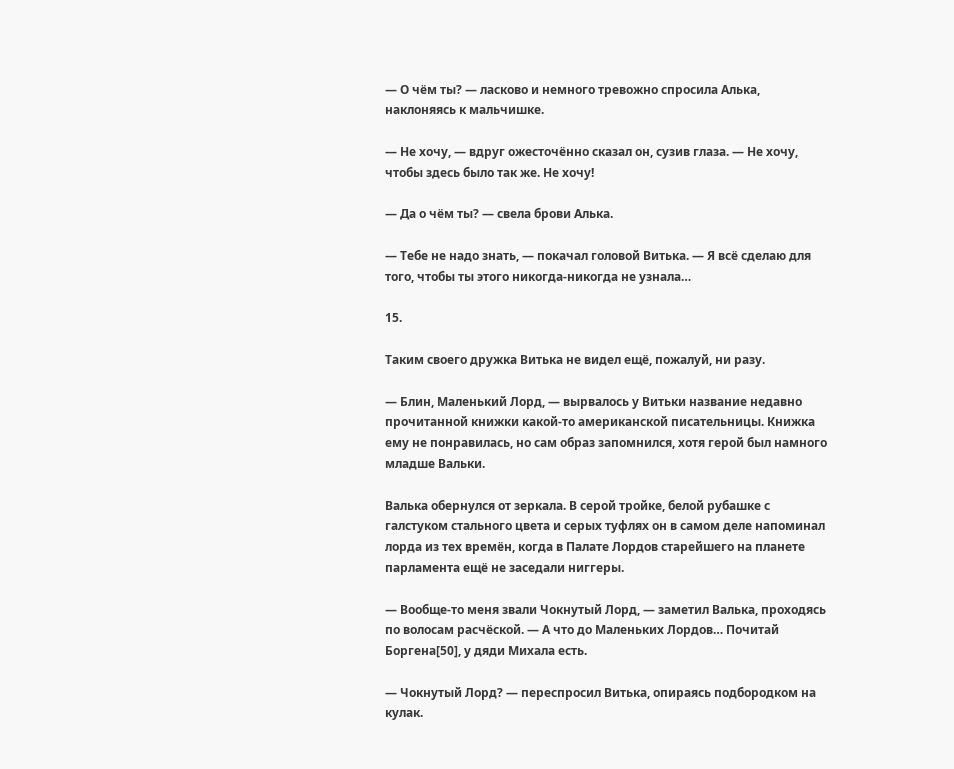— О чём ты? — ласково и немного тревожно спросила Алька, наклоняясь к мальчишке.

— Не хочу, — вдруг ожесточённо сказал он, сузив глаза. — Не хочу, чтобы здесь было так же. Не хочу!

— Да о чём ты? — свела брови Алька.

— Тебе не надо знать, — покачал головой Витька. — Я всё сделаю для того, чтобы ты этого никогда-никогда не узнала…

15.

Таким своего дружка Витька не видел ещё, пожалуй, ни разу.

— Блин, Маленький Лорд, — вырвалось у Витьки название недавно прочитанной книжки какой-то американской писательницы. Книжка ему не понравилась, но сам образ запомнился, хотя герой был намного младше Вальки.

Валька обернулся от зеркала. В серой тройке, белой рубашке с галстуком стального цвета и серых туфлях он в самом деле напоминал лорда из тех времён, когда в Палате Лордов старейшего на планете парламента ещё не заседали ниггеры.

— Вообще-то меня звали Чокнутый Лорд, — заметил Валька, проходясь по волосам расчёской. — А что до Маленьких Лордов… Почитай Боргена[50], у дяди Михала есть.

— Чокнутый Лорд? — переспросил Витька, опираясь подбородком на кулак.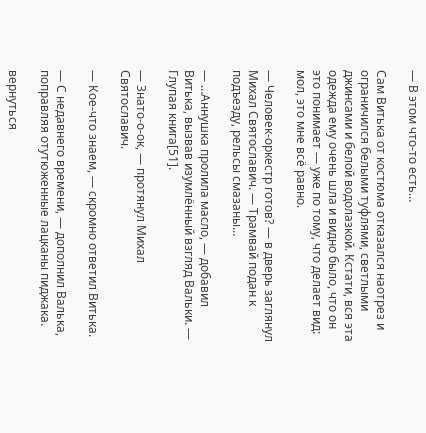— В этом что-то есть…

Сам Витька от костюма отказался наотрез и ограничился белыми туфлями, светлыми джинсами и белой водолазкой. Кстати, вся эта одежда ему очень шла и видно было, что он это понимает — уже по тому, что делает вид: мол, это мне всё равно.

— Человек-оркестр готов? — в дверь заглянул Михал Святославич. — Трамвай подан к подъезду, рельсы смазаны…

— …Аннушка пролила масло, — добавил Витька, вызвав изумлённый взгляд Вальки. — Глупая книга[51].

— Знато-о-ок, — протянул Михал Святославич.

— Кое-что знаем, — скромно ответил Витька.

— С недавнего времени, — дополнил Валька, поправляя отутюженные лацканы пиджака.

вернуться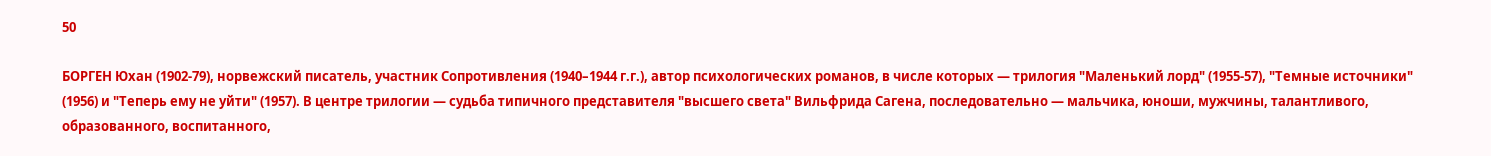50

БОРГЕН Юхан (1902-79), норвежский писатель, участник Сопротивления (1940–1944 г.г.), автор психологических романов, в числе которых — трилогия "Маленький лорд" (1955-57), "Темные источники" (1956) и "Теперь ему не уйти" (1957). В центре трилогии — судьба типичного представителя "высшего света" Вильфрида Сагена, последовательно — мальчика, юноши, мужчины, талантливого, образованного, воспитанного,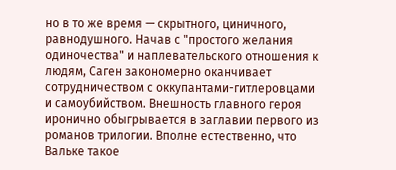но в то же время — скрытного, циничного, равнодушного. Начав с "простого желания одиночества" и наплевательского отношения к людям, Саген закономерно оканчивает сотрудничеством с оккупантами-гитлеровцами и самоубийством. Внешность главного героя иронично обыгрывается в заглавии первого из романов трилогии. Вполне естественно, что Вальке такое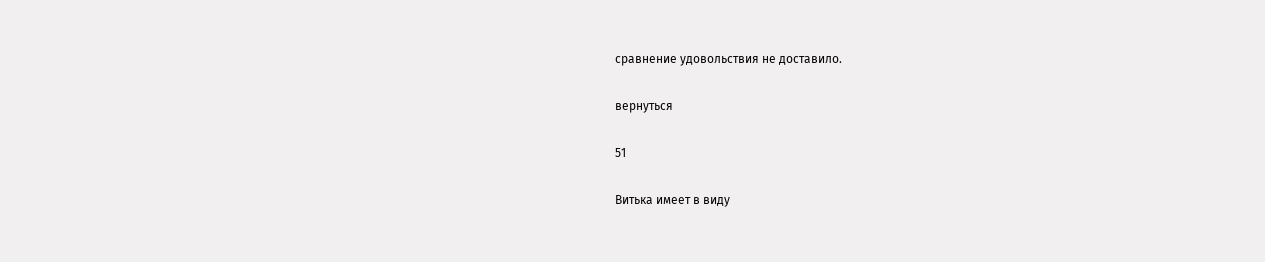сравнение удовольствия не доставило.

вернуться

51

Витька имеет в виду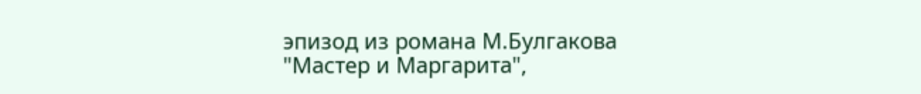эпизод из романа М.Булгакова "Мастер и Маргарита",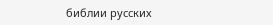библии русских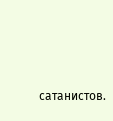сатанистов.